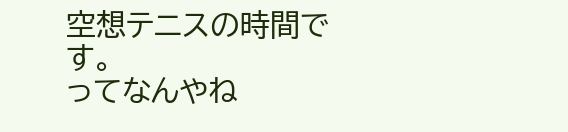空想テニスの時間です。
ってなんやね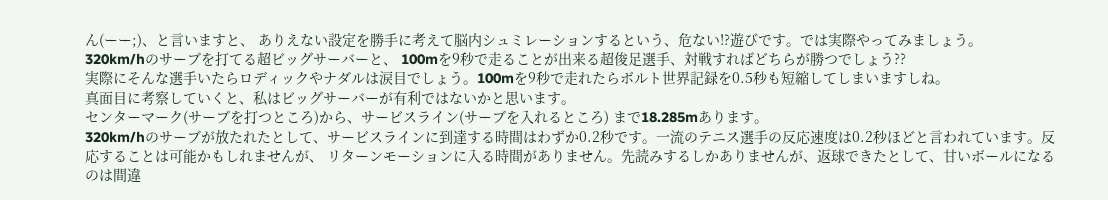ん(ーー;)、と言いますと、 ありえない設定を勝手に考えて脳内シュミレーションするという、危ない!?遊びです。では実際やってみましょう。
320km/hのサーブを打てる超ビッグサーバーと、 100mを9秒で走ることが出来る超俊足選手、対戦すればどちらが勝つでしょう??
実際にそんな選手いたらロディックやナダルは涙目でしょう。100mを9秒で走れたらボルト世界記録を0.5秒も短縮してしまいますしね。
真面目に考察していくと、私はビッグサーバーが有利ではないかと思います。
センターマーク(サーブを打つところ)から、サービスライン(サーブを入れるところ) まで18.285mあります。
320km/hのサーブが放たれたとして、サービスラインに到達する時間はわずか0.2秒です。一流のテニス選手の反応速度は0.2秒ほどと言われています。反応することは可能かもしれませんが、 リターンモーションに入る時間がありません。先読みするしかありませんが、返球できたとして、甘いボールになるのは間違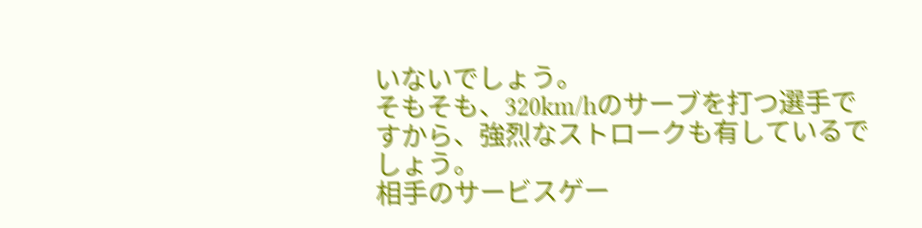いないでしょう。
そもそも、320km/hのサーブを打つ選手ですから、強烈なストロークも有しているでしょう。
相手のサービスゲー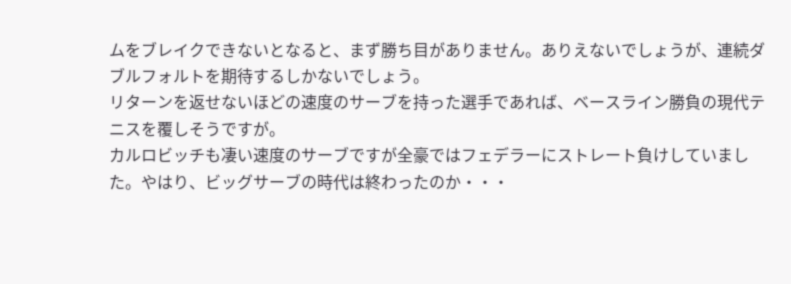ムをブレイクできないとなると、まず勝ち目がありません。ありえないでしょうが、連続ダブルフォルトを期待するしかないでしょう。
リターンを返せないほどの速度のサーブを持った選手であれば、ベースライン勝負の現代テニスを覆しそうですが。
カルロビッチも凄い速度のサーブですが全豪ではフェデラーにストレート負けしていました。やはり、ビッグサーブの時代は終わったのか・・・